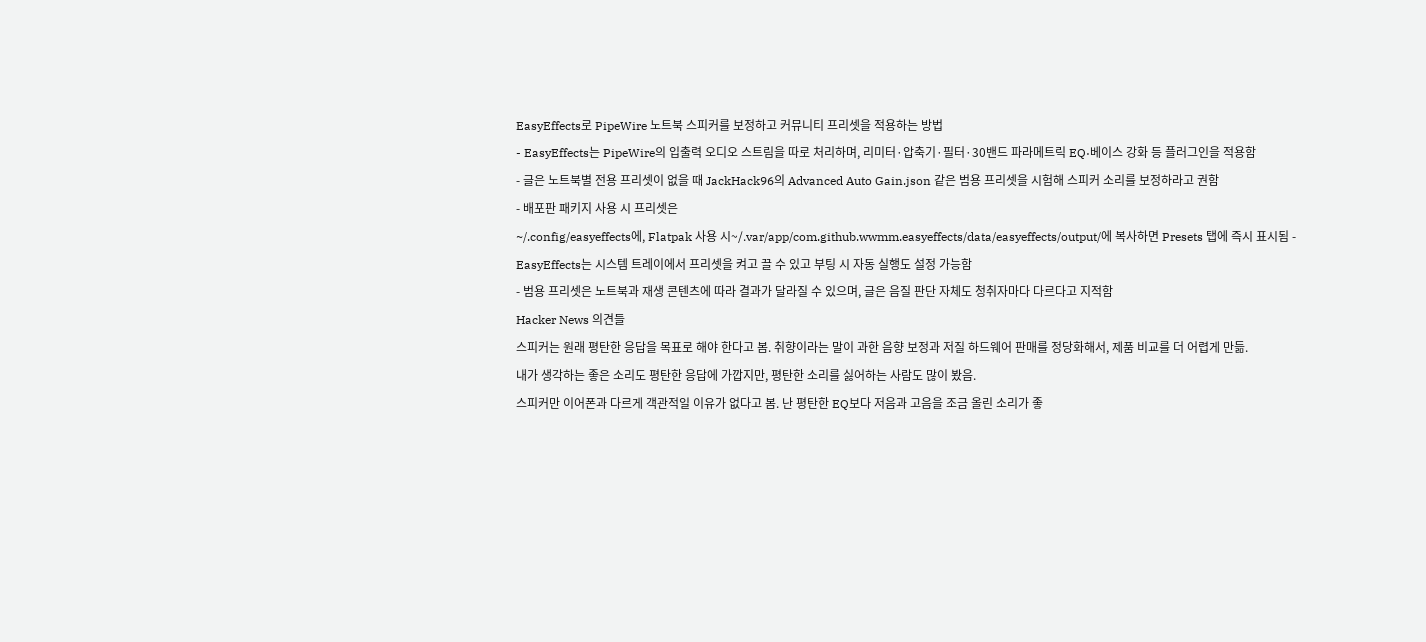EasyEffects로 PipeWire 노트북 스피커를 보정하고 커뮤니티 프리셋을 적용하는 방법
- EasyEffects는 PipeWire의 입출력 오디오 스트림을 따로 처리하며, 리미터·압축기·필터·30밴드 파라메트릭 EQ·베이스 강화 등 플러그인을 적용함
- 글은 노트북별 전용 프리셋이 없을 때 JackHack96의 Advanced Auto Gain.json 같은 범용 프리셋을 시험해 스피커 소리를 보정하라고 권함
- 배포판 패키지 사용 시 프리셋은
~/.config/easyeffects에, Flatpak 사용 시~/.var/app/com.github.wwmm.easyeffects/data/easyeffects/output/에 복사하면 Presets 탭에 즉시 표시됨 - EasyEffects는 시스템 트레이에서 프리셋을 켜고 끌 수 있고 부팅 시 자동 실행도 설정 가능함
- 범용 프리셋은 노트북과 재생 콘텐츠에 따라 결과가 달라질 수 있으며, 글은 음질 판단 자체도 청취자마다 다르다고 지적함
Hacker News 의견들
스피커는 원래 평탄한 응답을 목표로 해야 한다고 봄. 취향이라는 말이 과한 음향 보정과 저질 하드웨어 판매를 정당화해서, 제품 비교를 더 어렵게 만듦.
내가 생각하는 좋은 소리도 평탄한 응답에 가깝지만, 평탄한 소리를 싫어하는 사람도 많이 봤음.
스피커만 이어폰과 다르게 객관적일 이유가 없다고 봄. 난 평탄한 EQ보다 저음과 고음을 조금 올린 소리가 좋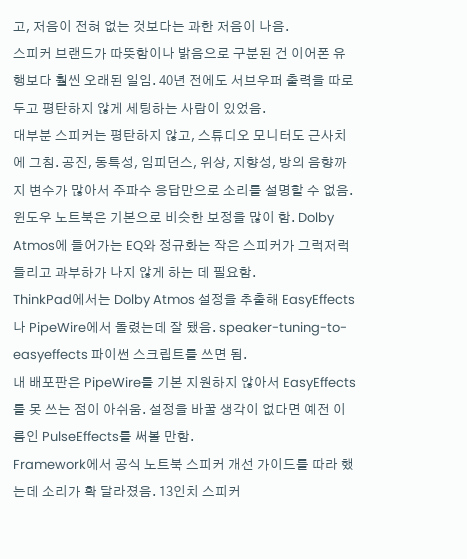고, 저음이 전혀 없는 것보다는 과한 저음이 나음.
스피커 브랜드가 따뜻함이나 밝음으로 구분된 건 이어폰 유행보다 훨씬 오래된 일임. 40년 전에도 서브우퍼 출력을 따로 두고 평탄하지 않게 세팅하는 사람이 있었음.
대부분 스피커는 평탄하지 않고, 스튜디오 모니터도 근사치에 그침. 공진, 동특성, 임피던스, 위상, 지향성, 방의 음향까지 변수가 많아서 주파수 응답만으로 소리를 설명할 수 없음.
윈도우 노트북은 기본으로 비슷한 보정을 많이 함. Dolby Atmos에 들어가는 EQ와 정규화는 작은 스피커가 그럭저럭 들리고 과부하가 나지 않게 하는 데 필요함.
ThinkPad에서는 Dolby Atmos 설정을 추출해 EasyEffects나 PipeWire에서 돌렸는데 잘 됐음. speaker-tuning-to-easyeffects 파이썬 스크립트를 쓰면 됨.
내 배포판은 PipeWire를 기본 지원하지 않아서 EasyEffects를 못 쓰는 점이 아쉬움. 설정을 바꿀 생각이 없다면 예전 이름인 PulseEffects를 써볼 만함.
Framework에서 공식 노트북 스피커 개선 가이드를 따라 했는데 소리가 확 달라졌음. 13인치 스피커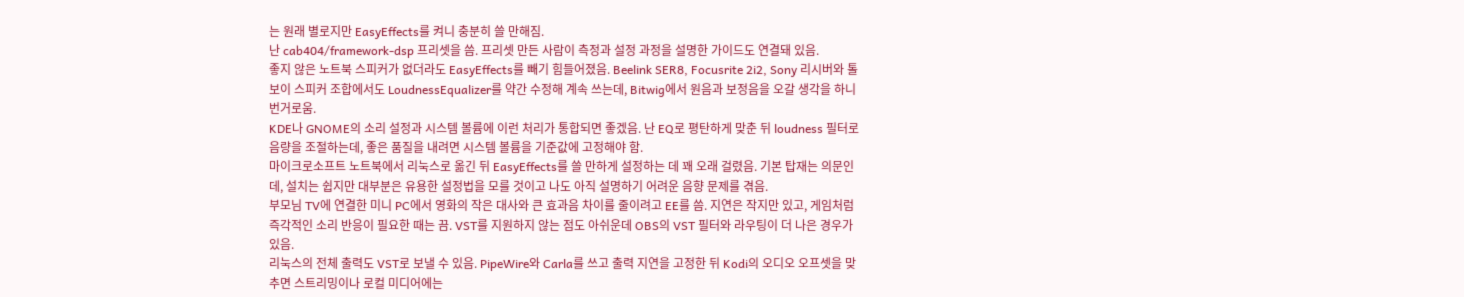는 원래 별로지만 EasyEffects를 켜니 충분히 쓸 만해짐.
난 cab404/framework-dsp 프리셋을 씀. 프리셋 만든 사람이 측정과 설정 과정을 설명한 가이드도 연결돼 있음.
좋지 않은 노트북 스피커가 없더라도 EasyEffects를 빼기 힘들어졌음. Beelink SER8, Focusrite 2i2, Sony 리시버와 톨보이 스피커 조합에서도 LoudnessEqualizer를 약간 수정해 계속 쓰는데, Bitwig에서 원음과 보정음을 오갈 생각을 하니 번거로움.
KDE나 GNOME의 소리 설정과 시스템 볼륨에 이런 처리가 통합되면 좋겠음. 난 EQ로 평탄하게 맞춘 뒤 loudness 필터로 음량을 조절하는데, 좋은 품질을 내려면 시스템 볼륨을 기준값에 고정해야 함.
마이크로소프트 노트북에서 리눅스로 옮긴 뒤 EasyEffects를 쓸 만하게 설정하는 데 꽤 오래 걸렸음. 기본 탑재는 의문인데, 설치는 쉽지만 대부분은 유용한 설정법을 모를 것이고 나도 아직 설명하기 어려운 음향 문제를 겪음.
부모님 TV에 연결한 미니 PC에서 영화의 작은 대사와 큰 효과음 차이를 줄이려고 EE를 씀. 지연은 작지만 있고, 게임처럼 즉각적인 소리 반응이 필요한 때는 끔. VST를 지원하지 않는 점도 아쉬운데 OBS의 VST 필터와 라우팅이 더 나은 경우가 있음.
리눅스의 전체 출력도 VST로 보낼 수 있음. PipeWire와 Carla를 쓰고 출력 지연을 고정한 뒤 Kodi의 오디오 오프셋을 맞추면 스트리밍이나 로컬 미디어에는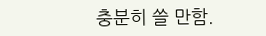충분히 쓸 만함.